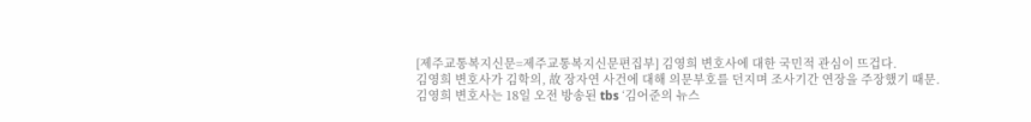[제주교통복지신문=제주교통복지신문편집부] 김영희 변호사에 대한 국민적 관심이 뜨겁다.
김영희 변호사가 김학의, 故 장자연 사건에 대해 의문부호를 던지며 조사기간 연장을 주장했기 때문.
김영희 변호사는 18일 오전 방송된 tbs ‘김어준의 뉴스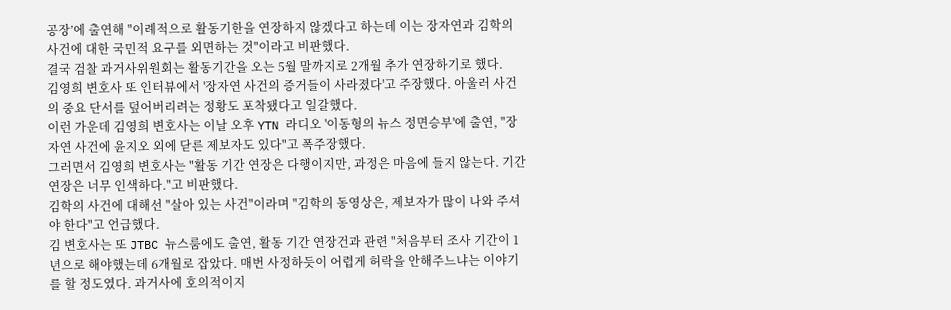공장’에 출연해 "이례적으로 활동기한을 연장하지 않겠다고 하는데 이는 장자연과 김학의 사건에 대한 국민적 요구를 외면하는 것"이라고 비판했다.
결국 검찰 과거사위원회는 활동기간을 오는 5월 말까지로 2개월 추가 연장하기로 했다.
김영희 변호사 또 인터뷰에서 '장자연 사건의 증거들이 사라졌다'고 주장했다. 아울러 사건의 중요 단서를 덮어버리려는 정황도 포착됐다고 일갈했다.
이런 가운데 김영희 변호사는 이날 오후 YTN 라디오 '이동형의 뉴스 정면승부'에 출연, "장자연 사건에 윤지오 외에 닫른 제보자도 있다"고 폭주장했다.
그러면서 김영희 변호사는 "활동 기간 연장은 다행이지만, 과정은 마음에 들지 않는다. 기간 연장은 너무 인색하다."고 비판했다.
김학의 사건에 대해선 "살아 있는 사건"이라며 "김학의 동영상은, 제보자가 많이 나와 주셔야 한다"고 언급했다.
김 변호사는 또 JTBC 뉴스룸에도 출연, 활동 기간 연장건과 관련 "처음부터 조사 기간이 1년으로 해야했는데 6개월로 잡았다. 매번 사정하듯이 어렵게 허락을 안해주느냐는 이야기를 할 정도였다. 과거사에 호의적이지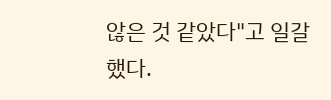않은 것 같았다"고 일갈했다.